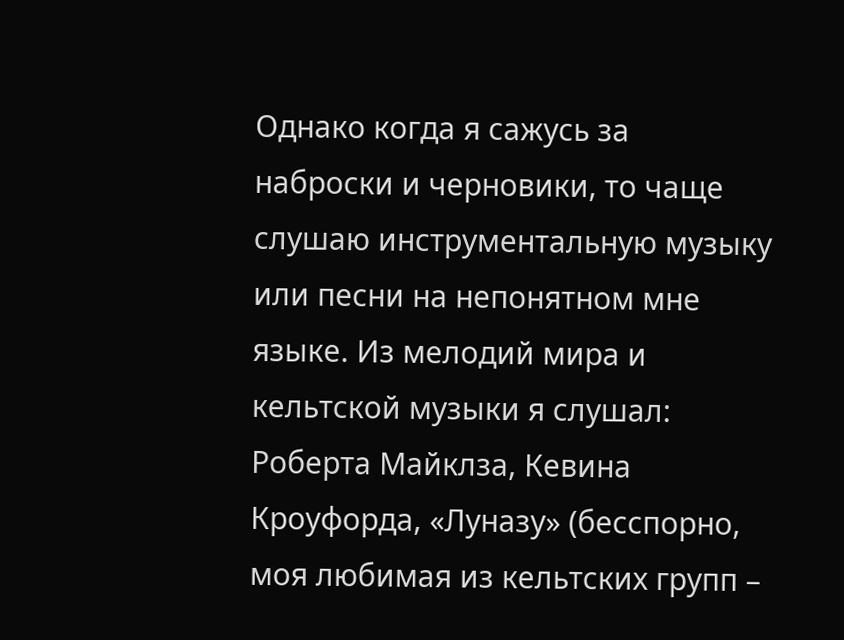Однако когда я сажусь за наброски и черновики, то чаще слушаю инструментальную музыку или песни на непонятном мне языке. Из мелодий мира и кельтской музыки я слушал: Роберта Майклза, Кевина Кроуфорда, «Луназу» (бесспорно, моя любимая из кельтских групп –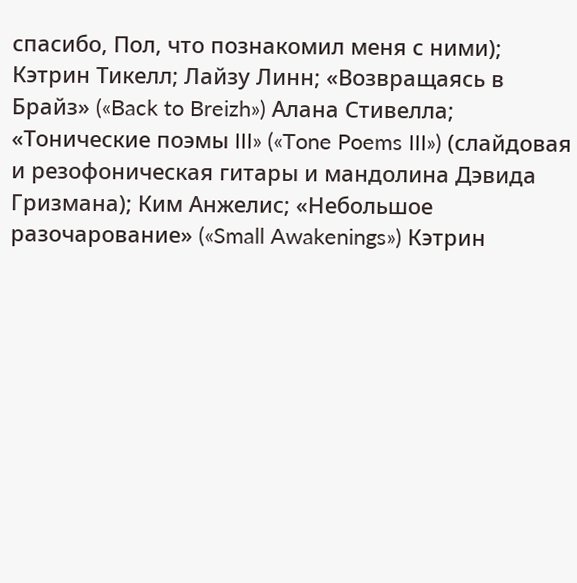спасибо, Пол, что познакомил меня с ними); Кэтрин Тикелл; Лайзу Линн; «Возвращаясь в Брайз» («Back to Breizh») Алана Стивелла; «Тонические поэмы III» («Tone Poems III») (слайдовая и резофоническая гитары и мандолина Дэвида Гризмана); Ким Анжелис; «Небольшое разочарование» («Small Awakenings») Кэтрин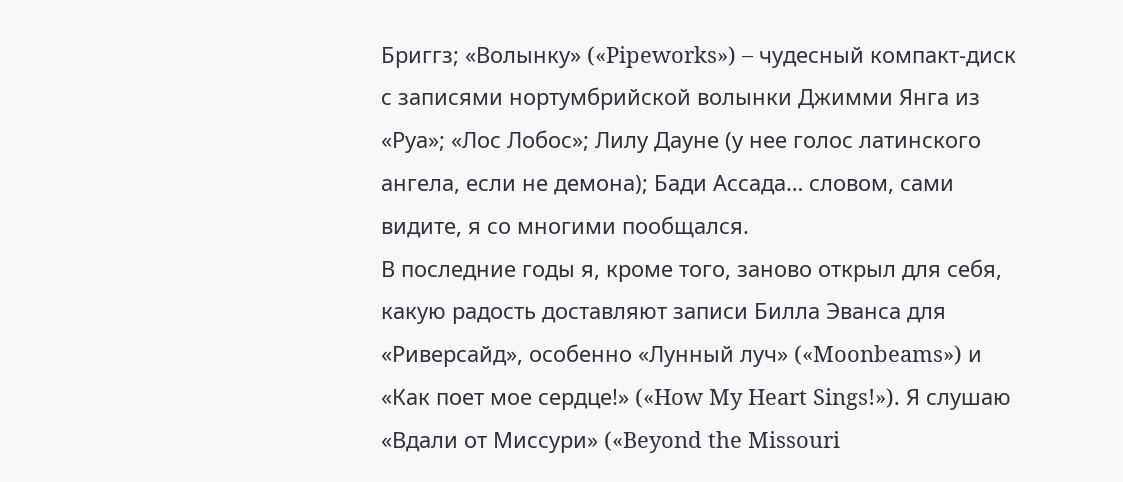Бриггз; «Волынку» («Pipeworks») – чудесный компакт-диск с записями нортумбрийской волынки Джимми Янга из «Руа»; «Лос Лобос»; Лилу Дауне (у нее голос латинского ангела, если не демона); Бади Ассада… словом, сами видите, я со многими пообщался.
В последние годы я, кроме того, заново открыл для себя, какую радость доставляют записи Билла Эванса для «Риверсайд», особенно «Лунный луч» («Moonbeams») и «Как поет мое сердце!» («How My Heart Sings!»). Я слушаю «Вдали от Миссури» («Beyond the Missouri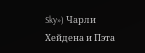Sky») Чарли Хейдена и Пэта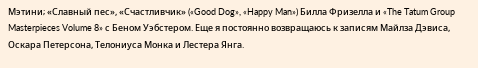Мэтини; «Славный пес», «Счастливчик» («Good Dog», «Happy Man») Билла Фризелла и «The Tatum Group Masterpieces Volume 8» с Беном Уэбстером. Еще я постоянно возвращаюсь к записям Майлза Дэвиса, Оскара Петерсона, Телониуса Монка и Лестера Янга.